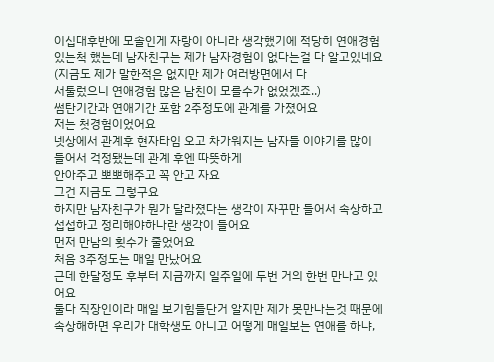이십대후반에 모솔인게 자랑이 아니라 생각했기에 적당히 연애경험 있는척 했는데 남자친구는 제가 남자경험이 없다는걸 다 알고있네요
(지금도 제가 말한적은 없지만 제가 여러방면에서 다
서툴렀으니 연애경험 많은 남친이 모를수가 없었겠죠..)
썸탄기간과 연애기간 포함 2주정도에 관계를 가졌어요
저는 첫경험이었어요
넷상에서 관계후 현자타임 오고 차가워지는 남자들 이야기를 많이 들어서 걱정됐는데 관계 후엔 따뜻하게
안아주고 뽀뽀해주고 꼭 안고 자요
그건 지금도 그렇구요
하지만 남자친구가 뭔가 달라졌다는 생각이 자꾸만 들어서 속상하고 섭섭하고 정리해야하나란 생각이 들어요
먼저 만남의 횟수가 줄었어요
처음 3주정도는 매일 만났어요
근데 한달정도 후부터 지금까지 일주일에 두번 거의 한번 만나고 있어요
둘다 직장인이라 매일 보기힘들단거 알지만 제가 못만나는것 때문에 속상해하면 우리가 대학생도 아니고 어떻게 매일보는 연애를 하냐,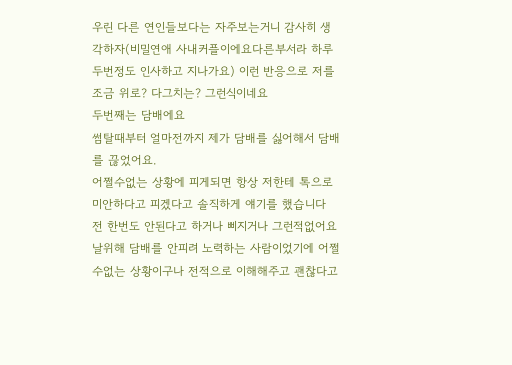우린 다른 연인들보다는 자주보는거니 감사히 생각하자(비밀연애 사내커플이에요다른부서라 하루 두번정도 인사하고 지나가요) 이런 반응으로 저를 조금 위로? 다그치는? 그런식이네요
두번째는 담배에요
썸탈때부터 얼마전까지 제가 담배를 싫어해서 담배를 끊었어요.
어쩔수없는 상황에 피게되면 항상 저한테 톡으로 미안하다고 피겠다고 솔직하게 얘기를 했습니다
전 한번도 안된다고 하거나 삐지거나 그런적없어요
날위해 담배를 안피려 노력하는 사람이었기에 어쩔수없는 상황이구나 전적으로 이해해주고 괜찮다고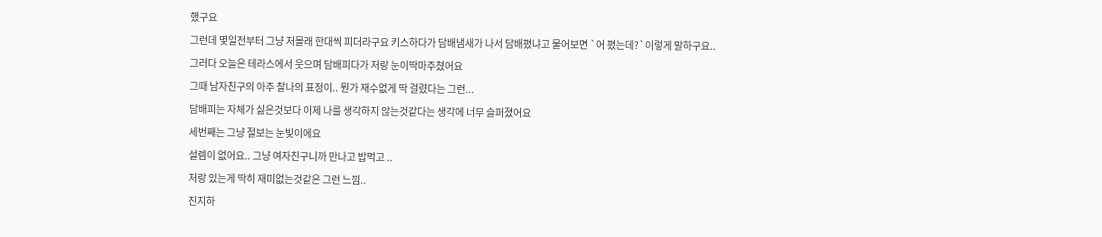했구요
그런데 몇일전부터 그냥 저몰래 한대씩 피더라구요 키스하다가 담배냄새가 나서 담배폈냐고 물어보면 `어 폈는데?`이렇게 말하구요..
그러다 오늘은 테라스에서 웃으며 담배피다가 저랑 눈이딱마주쳤어요
그때 남자친구의 아주 찰나의 표정이.. 뭔가 재수없게 딱 걸렸다는 그런...
담배피는 자체가 싫은것보다 이제 나를 생각하지 않는것같다는 생각에 너무 슬퍼졌어요
세번째는 그냥 절보는 눈빛이에요
설렘이 없어요.. 그냥 여자친구니까 만나고 밥먹고 ..
저랑 있는게 딱히 재미없는것같은 그런 느낌..
진지하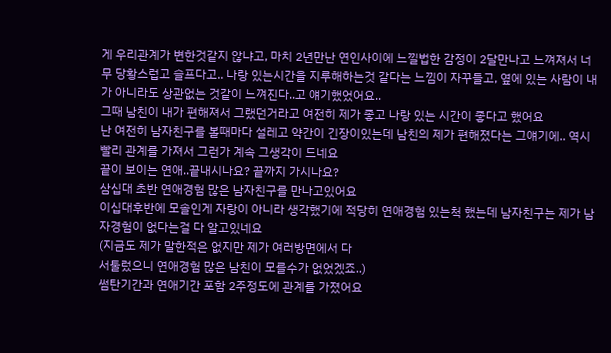게 우리관계가 변한것같지 않냐고, 마치 2년만난 연인사이에 느낄법한 감정이 2달만나고 느껴져서 너무 당황스럽고 슬프다고.. 나랑 있는시간을 지루해하는것 같다는 느낌이 자꾸들고, 옆에 있는 사람이 내가 아니라도 상관없는 것같이 느껴진다..고 얘기했었어요..
그때 남친이 내가 편해져서 그랬던거라고 여전히 제가 좋고 나랑 있는 시간이 좋다고 했어요
난 여전히 남자친구를 볼때마다 설레고 약간이 긴장이있는데 남친의 제가 편해졌다는 그얘기에.. 역시 빨리 관계를 가져서 그런가 계속 그생각이 드네요
끝이 보이는 연애..끝내시나요? 끝까지 가시나요?
삼십대 초반 연애경험 많은 남자친구를 만나고있어요
이십대후반에 모솔인게 자랑이 아니라 생각했기에 적당히 연애경험 있는척 했는데 남자친구는 제가 남자경험이 없다는걸 다 알고있네요
(지금도 제가 말한적은 없지만 제가 여러방면에서 다
서툴렀으니 연애경험 많은 남친이 모를수가 없었겠죠..)
썸탄기간과 연애기간 포함 2주정도에 관계를 가졌어요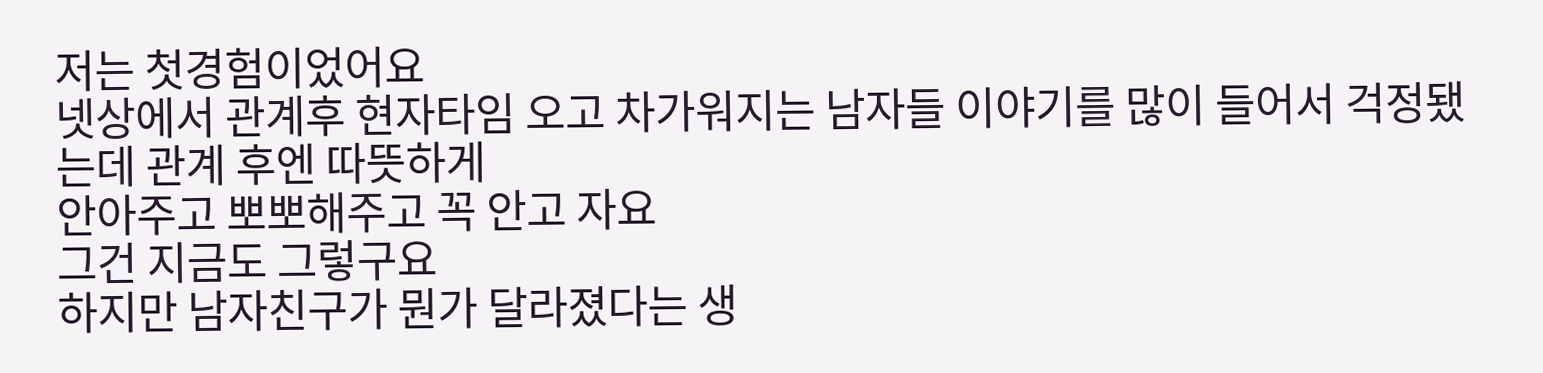저는 첫경험이었어요
넷상에서 관계후 현자타임 오고 차가워지는 남자들 이야기를 많이 들어서 걱정됐는데 관계 후엔 따뜻하게
안아주고 뽀뽀해주고 꼭 안고 자요
그건 지금도 그렇구요
하지만 남자친구가 뭔가 달라졌다는 생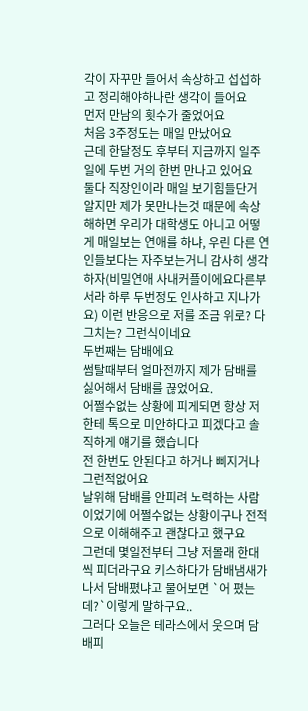각이 자꾸만 들어서 속상하고 섭섭하고 정리해야하나란 생각이 들어요
먼저 만남의 횟수가 줄었어요
처음 3주정도는 매일 만났어요
근데 한달정도 후부터 지금까지 일주일에 두번 거의 한번 만나고 있어요
둘다 직장인이라 매일 보기힘들단거 알지만 제가 못만나는것 때문에 속상해하면 우리가 대학생도 아니고 어떻게 매일보는 연애를 하냐, 우린 다른 연인들보다는 자주보는거니 감사히 생각하자(비밀연애 사내커플이에요다른부서라 하루 두번정도 인사하고 지나가요) 이런 반응으로 저를 조금 위로? 다그치는? 그런식이네요
두번째는 담배에요
썸탈때부터 얼마전까지 제가 담배를 싫어해서 담배를 끊었어요.
어쩔수없는 상황에 피게되면 항상 저한테 톡으로 미안하다고 피겠다고 솔직하게 얘기를 했습니다
전 한번도 안된다고 하거나 삐지거나 그런적없어요
날위해 담배를 안피려 노력하는 사람이었기에 어쩔수없는 상황이구나 전적으로 이해해주고 괜찮다고 했구요
그런데 몇일전부터 그냥 저몰래 한대씩 피더라구요 키스하다가 담배냄새가 나서 담배폈냐고 물어보면 `어 폈는데?`이렇게 말하구요..
그러다 오늘은 테라스에서 웃으며 담배피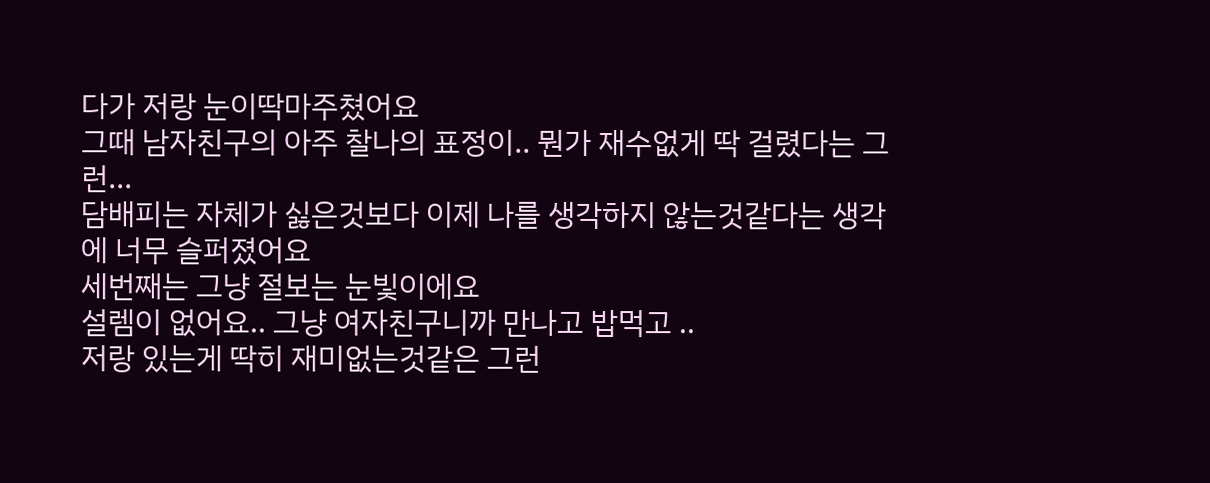다가 저랑 눈이딱마주쳤어요
그때 남자친구의 아주 찰나의 표정이.. 뭔가 재수없게 딱 걸렸다는 그런...
담배피는 자체가 싫은것보다 이제 나를 생각하지 않는것같다는 생각에 너무 슬퍼졌어요
세번째는 그냥 절보는 눈빛이에요
설렘이 없어요.. 그냥 여자친구니까 만나고 밥먹고 ..
저랑 있는게 딱히 재미없는것같은 그런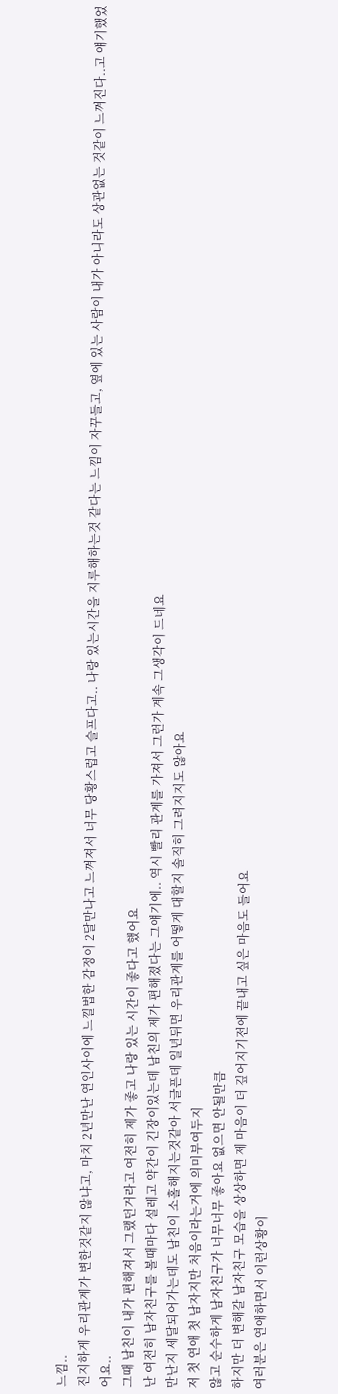느낌..
진지하게 우리관계가 변한것같지 않냐고, 마치 2년만난 연인사이에 느낄법한 감정이 2달만나고 느껴져서 너무 당황스럽고 슬프다고.. 나랑 있는시간을 지루해하는것 같다는 느낌이 자꾸들고, 옆에 있는 사람이 내가 아니라도 상관없는 것같이 느껴진다..고 얘기했었어요..
그때 남친이 내가 편해져서 그랬던거라고 여전히 제가 좋고 나랑 있는 시간이 좋다고 했어요
난 여전히 남자친구를 볼때마다 설레고 약간이 긴장이있는데 남친의 제가 편해졌다는 그얘기에.. 역시 빨리 관계를 가져서 그런가 계속 그생각이 드네요
만난지 세달되어가는데도 남친이 소홀해지는것같아 서글픈데 일년뒤면 우리관계를 어떻게 대할지 솔직히 그려지지도 않아요
저 첫 연애 첫 남자지만 처음이라는거에 의미부여두지
않고 순수하게 남자친구가 너무너무 좋아요 없으면 안될만큼
하지만 더 변해갈 남자친구 모습을 상상하면 제 마음이 더 깊어지기전에 끝내고 싶은 마음도 들어요
여러분은 연애하면서 이런상황이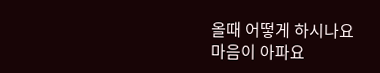올때 어떻게 하시나요
마음이 아파요